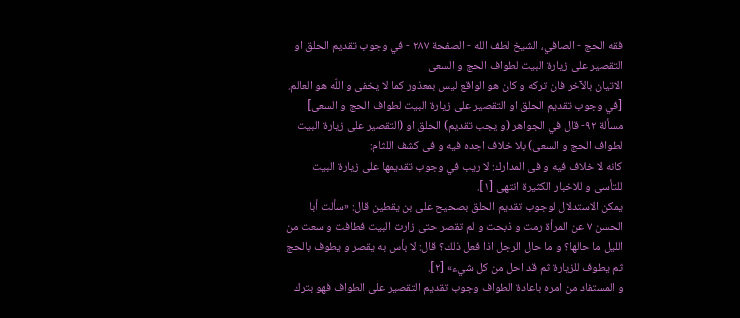فقه الحج - الصافي، الشيخ لطف الله - الصفحة ٢٨٧ - في وجوب تقديم الحلق او التقصير على زيارة البيت لطواف الحج و السعى
الاتيان بالآخر فان تركه و كان هو الواقع ليس بمعذور كما لا يخفى و اللّه هو العالم.
[في وجوب تقديم الحلق او التقصير على زيارة البيت لطواف الحج و السعى]
مسألة ٩٢- قال في الجواهر (و يجب تقديم) الحلق او (التقصير على زيارة البيت لطواف الحج و السعى) بلا خلاف اجده فيه و فى كشف اللثام:
كانه لا خلاف فيه و فى المدارك: لا ريب في وجوب تقديمها على زيارة البيت للتأسى و للاخبار الكثيرة انتهى [١].
يمكن الاستدلال لوجوب تقديم الحلق بصحيح على بن يقطين قال: «سألت أبا الحسن ٧ عن المرأة رمت و ذبحت و لم تقصر حتى زارت البيت فطافت و سعت من الليل ما حالها؟ و ما حال الرجل اذا فعل ذلك؟ قال: لا بأس به يقصر و يطوف بالحج ثم يطوف للزيارة ثم قد احل من كل شيء» [٢].
و المستفاد من امره باعادة الطواف وجوب تقديم التقصير على الطواف فهو بترك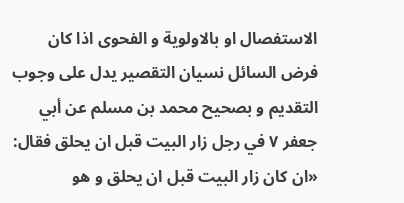الاستفصال او بالاولوية و الفحوى اذا كان فرض السائل نسيان التقصير يدل على وجوب التقديم و بصحيح محمد بن مسلم عن أبي جعفر ٧ في رجل زار البيت قبل ان يحلق فقال: «ان كان زار البيت قبل ان يحلق و هو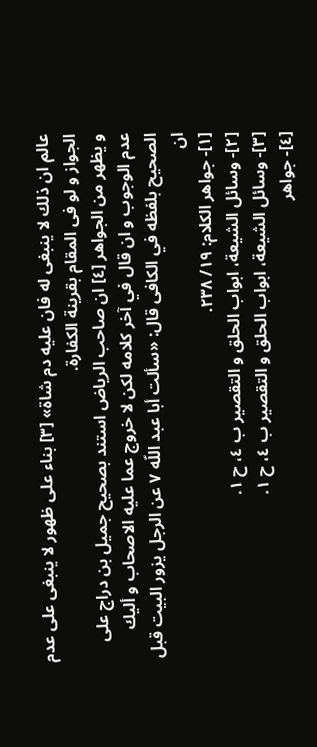عالم ان ذلك لا ينبغى له فان عليه دم شاة» [٣] بناء على ظهور لا ينبغى على عدم الجواز و لو فى المقام بقرينة الكفارة.
و يظهر من الجواهر [٤] ان صاحب الرياض استند بصحيح جميل بن دراج على عدم الوجوب و ان قال في آخر كلامه لكن لا خروج عما عليه الاصحاب و أليك الصحيح بلفظه في الكافى قال: «سألت أبا عبد اللّه ٧ عن الرجل يزور البيت قبل ان
[١]- جواهر الكلام: ١٩/ ٢٣٨.
[٢]- وسائل الشيعة، ابواب الحلق و التقصير ب ٤، ح ١.
[٣]- وسائل الشيعة، ابواب الحلق و التقصير ب ٤، ح ١.
[٤]- جواهر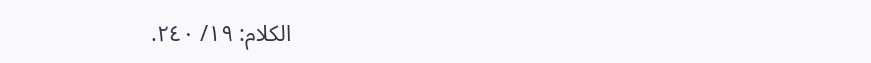الكلام: ١٩/ ٢٤٠.